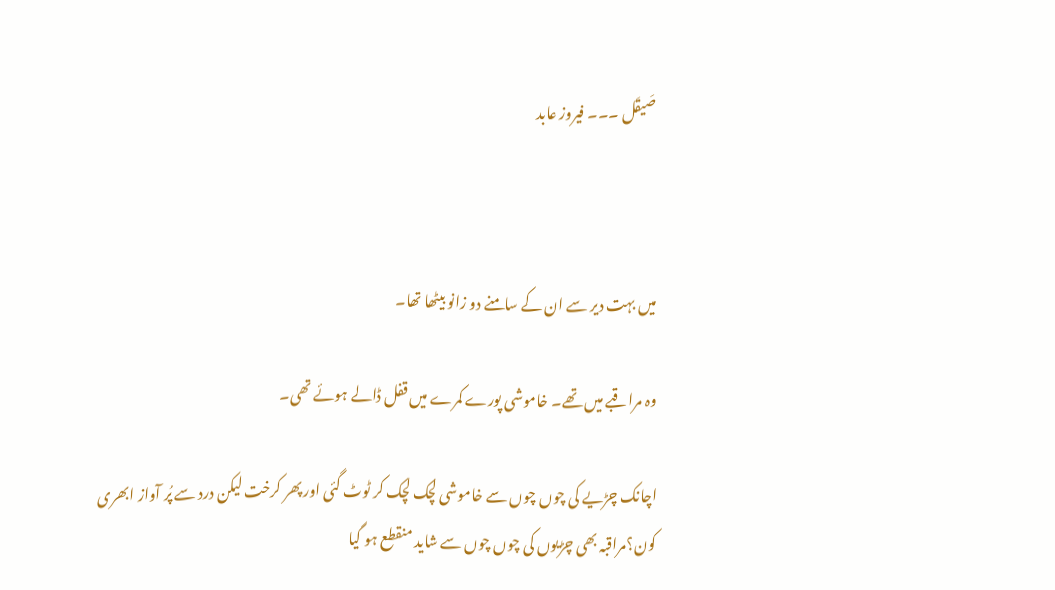صَیقَل ۔۔۔ فیروز عابد



میں بہت دیر سے ان کے سامنے دو زانو بیٹھا تھا۔

وہ مراقبے میں تھے۔ خاموشی پورے کمرے میں قفل ڈالے ہوئے تھی۔

اچانک چڑیے کی چوں چوں سے خاموشی لچک لچک کر ٹوٹ گئی اور پھر کرخت لیکن درد سے پُر آواز ابھری کون؟مراقبہ بھی چڑیوں کی چوں چوں سے شاید منقطع ہو گیا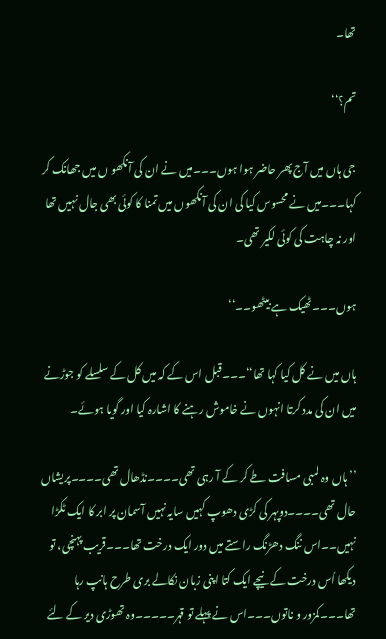تھا۔

تم؟‘‘

جی ہاں میں آج پھر حاضر ہوا ہوں۔۔۔میں نے ان کی آنکھو ں میں جھانک کر کہا۔۔۔میں نے محسوس کیا کی ان کی آنکھوں میں تمنا کا کوئی بھی جال نہیں تھا اور نہ چاہت کی کوئی لکیر تھی۔

ہوں۔۔۔ٹھیک ہے بیٹھو۔۔‘‘

ہاں میں نے کل کیا کہا تھا‘‘۔۔۔قبل اس کے کہ میں کل کے سلسلے کو جوڑنے میں ان کی مدد کرتا انہوں نے خاموش رہنے کا اشارہ کیا اور گویا ہوئے۔

’’ہاں وہ لمبی مسافت طے کر کے آ رہی تھی۔۔۔۔نڈھال تھی۔۔۔۔پریشاں حال تھی۔۔۔۔دوپہر کی کڑی دھوپ کہیں سایہ نہیں آسمان پر ابر کا ایک ٹکڑا نہیں۔۔اس ننگ دھڑنگ راستے میں دور ایک درخت تھا۔۔۔قریب پہنچی، تو دیکھا اُس درخت کے نیچے ایک کتا اپنی زبان نکالے بری طرح ہانپ رہا تھا۔۔۔کمزور و ناتوں۔۔۔اس نے پہلے تو قہر۔۔۔۔۔وہ تھوڑی دیر کے لئے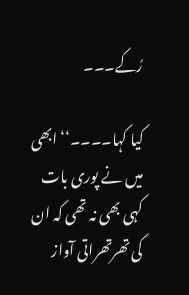رُکے۔۔۔

کیا کہا۔۔۔۔‘‘ابھی میں نے پوری بات کہی بھی نہ تھی کہ ان کی تھرتھراتی آواز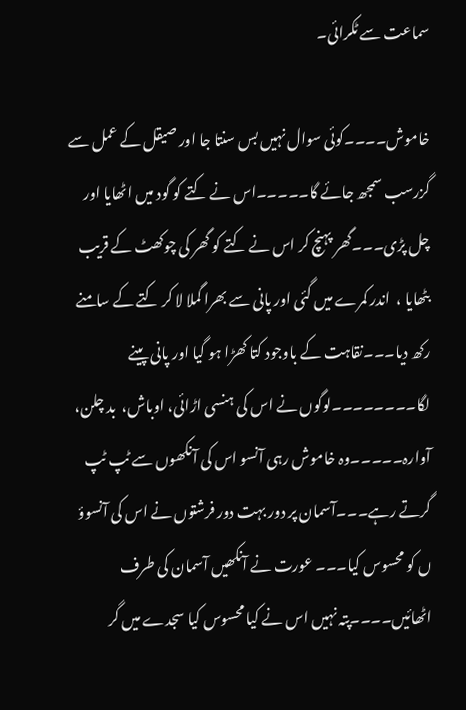سماعت سے ٹکرائی۔

خاموش۔۔۔۔کوئی سوال نہیں بس سنتا جا اور صیقل کے عمل سے گزرسب سمجھ جائے گا۔۔۔۔۔اس نے کتے کو گود میں اٹھایا اور چل پڑی۔۔۔گھر پہنچ کر اس نے کتے کو گھر کی چوکھٹ کے قریب بٹھایا ،  اندر کمرے میں گئی اور پانی سے بھرا گملا لا کر کتے کے سامنے رکھ دیا۔۔۔نقاہت کے باوجود کتا کھڑا ہو گیا اور پانی پینے لگا۔۔۔۔۔۔۔۔لوگوں نے اس کی ہنسی اڑائی، اوباش،  بد چلن،  آوارہ۔۔۔۔۔وہ خاموش رہی آنسو اس کی آنکھوں سے ٹپ ٹپ گرتے رہے۔۔۔آسمان پر دور بہت دور فرشتوں نے اس کی آنسوؤ ں کو محسوس کیا۔۔۔ عورت نے آنکھیں آسمان کی طرف اٹھائیں۔۔۔۔پتہ نہیں اس نے کیا محسوس کیا سجدے میں گر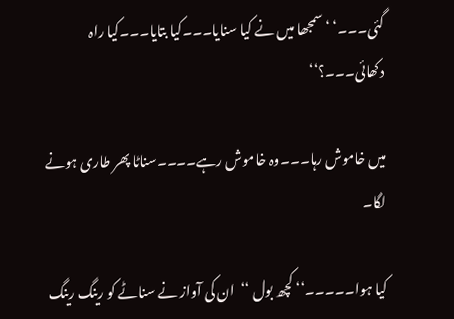گئی۔۔۔‘ ‘ سمجھا میں نے کیا سنایا۔۔۔کیا بتایا۔۔۔کیا راہ دکھائی۔۔۔؟‘‘

میں خاموش رہا۔۔۔وہ خاموش رہے۔۔۔۔سناٹا پھر طاری ہونے لگا۔

کیا ہوا۔۔۔۔۔‘‘ کچھ بول ‘‘  ان کی آواز نے سناٹے کو رینگ رینگ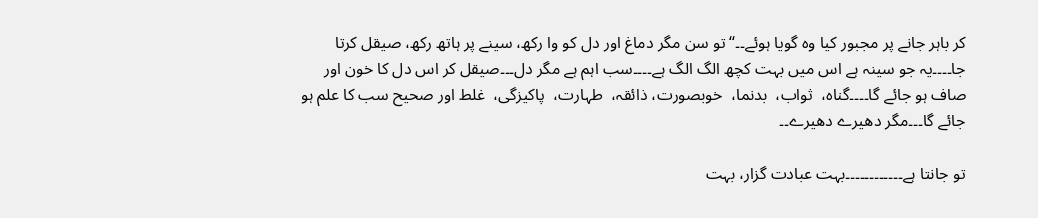کر باہر جانے پر مجبور کیا وہ گویا ہوئے۔۔‘‘ تو سن مگر دماغ اور دل کو وا رکھ، سینے پر ہاتھ رکھ، صیقل کرتا جا۔۔۔۔یہ جو سینہ ہے اس میں بہت کچھ الگ الگ ہے۔۔۔۔سب اہم ہے مگر دل۔۔۔صیقل کر اس دل کا خون اور صاف ہو جائے گا۔۔۔۔گناہ،  ثواب،  بدنما،  خوبصورت، ذائقہ،  طہارت،  پاکیزگی،  غلط اور صحیح سب کا علم ہو جائے گا۔۔۔مگر دھیرے دھیرے۔۔

تو جانتا ہے۔۔۔۔۔۔۔۔۔۔۔۔بہت عبادت گزار، بہت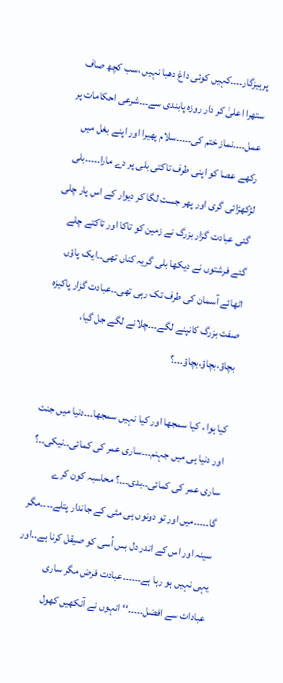پرہیزگار۔۔۔۔کہیں کوئی داغ دھبا نہیں ،سب کچھ صاف ستھرا اعلیٰ کر دار روزہ پابندی سے۔۔۔شرعی احکامات پر عمل۔۔۔۔نماز ختم کی۔۔۔۔۔سلام پھیرا اور اپنے بغل میں رکھے عصا کو اپنی طرف تاکتی بلی پر دے مارا۔۔۔۔۔بلی لڑکھڑائی گری اور پھر جست لگا کر دیوار کے اس پار چلی گئی عبادت گزار بزرگ نے زمین کو تاکا اور تاکتے چلے گئے فرشتوں نے دیکھا بلی گریہ کناں تھی۔۔ایک پاؤں اٹھائے آسمان کی طرف تک رہی تھی۔۔عبادت گزار پاکیزہ صفت بزرگ کانپنے لگے۔۔۔چلانے لگے جل گیا، بچاؤ،بچاؤ،بچاؤ۔۔۔؟

کیا ہوا ، کیا سمجھا اور کیا نہیں سمجھا۔۔۔دنیا میں جنت اور دنیا ہی میں جہنم۔۔۔ساری عمر کی کمائی۔۔نیکی۔۔؟ ساری عمر کی کمائی۔۔بدی۔۔۔؟ محاسبہ کون کرے گا۔۔۔۔۔میں اور تو دونوں ہی مٹی کے جاندار پتلے۔۔۔۔مگر سینہ اور اس کے اندر دل بس اُسی کو صیقل کرنا ہے۔۔اور یہی نہیں ہو رہا ہے۔۔۔۔۔۔عبادت فرض مگر ساری عبادات سے افضل۔۔۔۔۔‘‘ انہوں نے آنکھیں کھول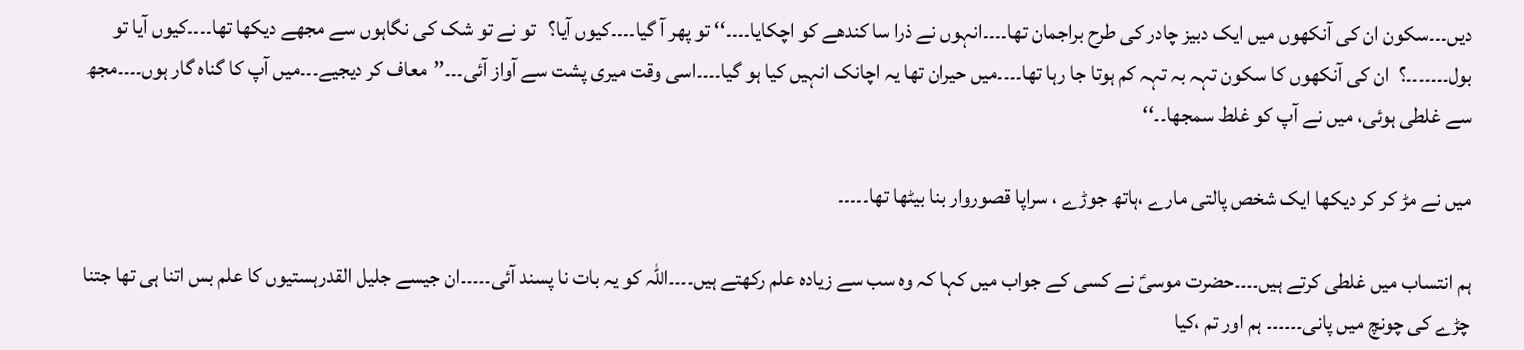دیں۔۔۔سکون ان کی آنکھوں میں ایک دبیز چادر کی طرح براجمان تھا۔۔۔۔انہوں نے ذرا سا کندھے کو اچکایا۔۔۔۔‘‘ تو پھر آ گیا۔۔۔۔کیوں آیا؟   تو نے تو شک کی نگاہوں سے مجھے دیکھا تھا۔۔۔۔کیوں آیا تو بول۔۔۔۔۔۔۔؟  ان کی آنکھوں کا سکون تہہ بہ تہہ کم ہوتا جا رہا تھا۔۔۔۔میں حیران تھا یہ اچانک انہیں کیا ہو گیا۔۔۔۔اسی وقت میری پشت سے آواز آئی۔۔۔’’معاف کر دیجیے۔۔۔میں آپ کا گناہ گار ہوں۔۔۔۔مجھ سے غلطی ہوئی، میں نے آپ کو غلط سمجھا۔۔‘‘

میں نے مڑ کر کر دیکھا ایک شخص پالتی مارے ،ہاتھ جوڑے ، سراپا قصوروار بنا بیٹھا تھا۔۔۔۔۔

ہم انتساب میں غلطی کرتے ہیں۔۔۔۔حضرت موسیؑ نے کسی کے جواب میں کہا کہ وہ سب سے زیادہ علم رکھتے ہیں۔۔۔۔اللہ کو یہ بات نا پسند آئی۔۔۔۔۔ان جیسے جلیل القدرہستیوں کا علم بس اتنا ہی تھا جتنا چڑے کی چونچ میں پانی۔۔۔۔۔۔ ہم اور تم ،کیا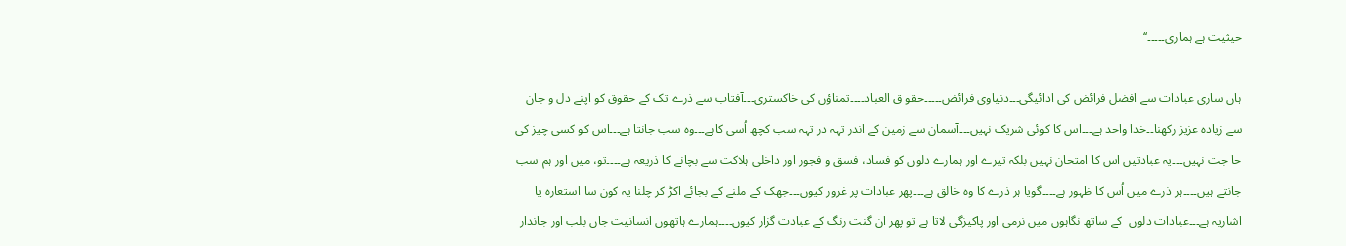حیثیت ہے ہماری۔۔۔۔۔‘‘

ہاں ساری عبادات سے افضل فرائض کی ادائیگی۔۔۔دنیاوی فرائض۔۔۔۔۔حقو ق العباد۔۔۔۔تمناؤں کی خاکستری۔۔۔آفتاب سے ذرے تک کے حقوق کو اپنے دل و جان سے زیادہ عزیز رکھنا۔۔خدا واحد ہے۔۔۔اس کا کوئی شریک نہیں۔۔۔آسمان سے زمین کے اندر تہہ در تہہ سب کچھ اُسی کاہے۔۔۔وہ سب جانتا ہے۔۔۔اس کو کسی چیز کی حا جت نہیں۔۔۔یہ عبادتیں اس کا امتحان نہیں بلکہ تیرے اور ہمارے دلوں کو فساد، فسق و فجور اور داخلی ہلاکت سے بچانے کا ذریعہ ہے۔۔۔۔تو، میں اور ہم سب جانتے ہیں۔۔۔۔ہر ذرے میں اُس کا ظہور ہے۔۔۔۔گویا ہر ذرے کا وہ خالق ہے۔۔۔پھر عبادات پر غرور کیوں۔۔۔جھک کے ملنے کے بجائے اکڑ کر چلنا یہ کون سا استعارہ یا اشاریہ ہے۔۔۔عبادات دلوں  کے ساتھ نگاہوں میں نرمی اور پاکیزگی لاتا ہے تو پھر ان گنت رنگ کے عبادت گزار کیوں۔۔۔۔ہمارے ہاتھوں انسانیت جاں بلب اور جاندار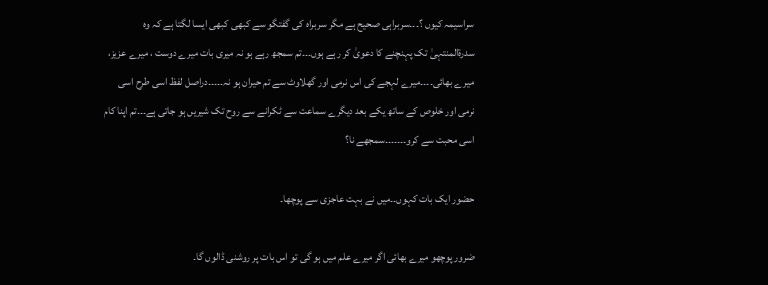سراسیمہ کیوں ؟۔۔۔سربراہی صحیح ہے مگر سربراہ کی گفتگو سے کبھی کبھی ایسا لگتا ہے کہ وہ سدرۃالمنتہیٰ تک پہنچنے کا دعویٰ کر رہے ہوں۔۔۔تم سمجھ رہے ہو نہ میری بات میرے دوست ، میرے عزیز، میرے بھائی۔۔۔۔میرے لہجے کی اس نرمی اور گھلاوٹ سے تم حیران ہو نہ۔۔۔۔۔دراصل لفظ اسی طرح اسی نرمی اور خلوص کے ساتھ یکے بعد دیگرے سماعت سے ٹکرانے سے روح تک شیریں ہو جاتی ہے۔۔۔تم اپنا کام اسی محبت سے کرو۔۔۔۔۔۔۔سمجھے نا؟

حضور ایک بات کہوں۔۔میں نے بہت عاجزی سے پوچھا۔

ضرور پوچھو میرے بھائی اگر میرے علم میں ہو گی تو اس بات پر روشنی ڈالوں گا۔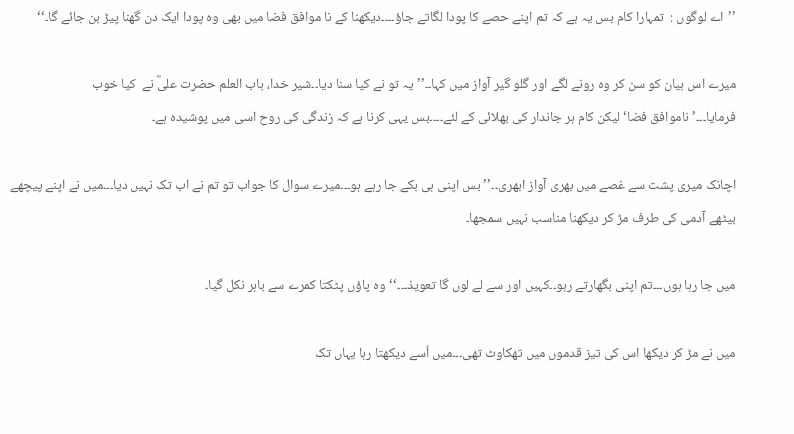’’اے لوگوں :  تمہارا کام بس یہ ہے کہ تم اپنے حصے کا پودا لگاتے جاؤ۔۔۔۔دیکھنا کے نا موافق فضا میں بھی وہ پودا ایک دن گھنا پیڑ بن جائے گا۔‘‘

میرے اس بیان کو سن کر وہ رونے لگے اور گلو گیر آواز میں کہا۔۔’’ یہ تو نے کیا سنا دیا۔۔شیر خدا، باب العلم حضرت علیؓ نے  کیا خوب فرمایا۔۔۔’ناموافق فضا‘ لیکن کام ہر جاندار کی بھلائی کے لئے۔۔۔۔بس یہی کرنا ہے کہ زندگی کی روح اسی میں پوشیدہ ہے۔

اچانک میری پشت سے غصے میں بھری آواز ابھری۔۔’’بس اپنی ہی بکے جا رہے ہو۔۔۔میرے سوال کا جواب تو تم نے اب تک نہیں دیا۔۔۔میں نے اپنے پیچھے بیٹھے آدمی کی طرف مڑ کر دیکھنا مناسب نہیں سمجھا۔

میں جا رہا ہوں۔۔۔تم اپنی بگھارتے رہو۔۔کہیں اور سے لے لوں گا تعویذ۔۔۔‘‘وہ پاؤں پٹکتا کمرے سے باہر نکل گیا۔

میں نے مڑ کر دیکھا اس کی تیز قدموں میں تھکاوٹ تھی۔۔۔میں اُسے دیکھتا رہا یہاں تک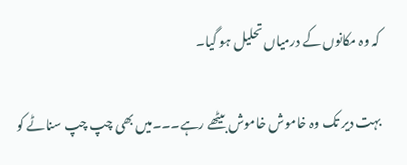کہ وہ مکانوں کے درمیاں تحلیل ہو گیا۔

بہت دیر تک وہ خاموش خاموش بیٹھے رہے۔۔۔میں بھی چپ چپ سناٹے کو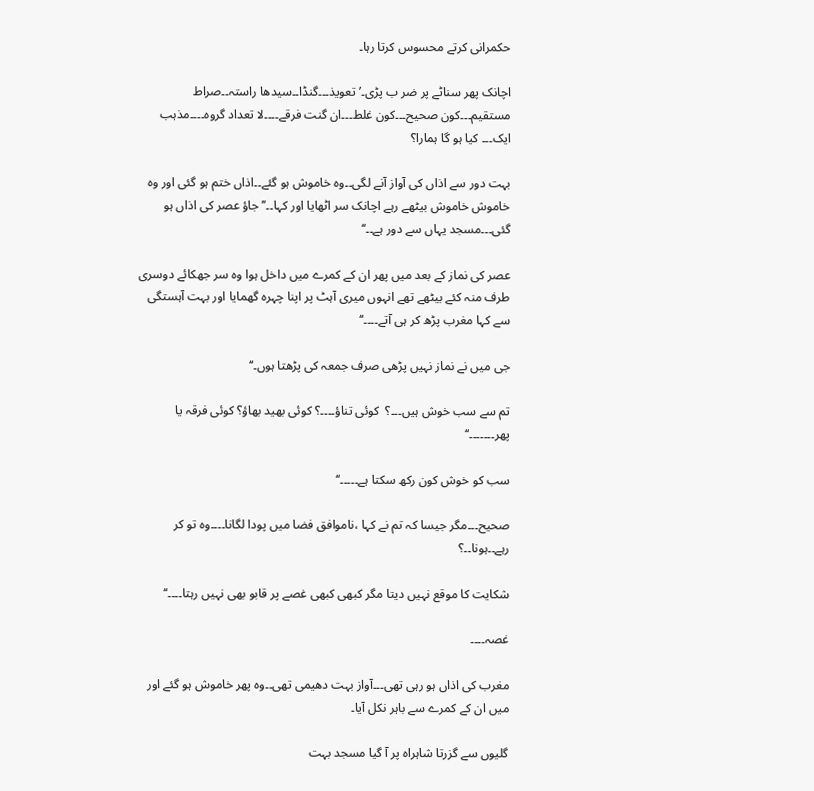حکمرانی کرتے محسوس کرتا رہا۔

اچانک پھر سناٹے پر ضر ب پڑی۔’تعویذ۔۔۔گنڈا۔۔سیدھا راستہ۔۔صراط مستقیم۔۔۔کون صحیح۔۔۔کون غلط۔۔۔ان گنت فرقے۔۔۔۔لا تعداد گروہ۔۔۔۔مذہب ایک۔۔۔ کیا ہو گا ہمارا؟

بہت دور سے اذاں کی آواز آنے لگی۔۔وہ خاموش ہو گئے۔۔اذاں ختم ہو گئی اور وہ خاموش خاموش بیٹھے رہے اچانک سر اٹھایا اور کہا۔۔’’جاؤ عصر کی اذاں ہو گئی۔۔۔مسجد یہاں سے دور ہے۔۔‘‘

عصر کی نماز کے بعد میں پھر ان کے کمرے میں داخل ہوا وہ سر جھکائے دوسری طرف منہ کئے بیٹھے تھے انہوں میری آہٹ پر اپنا چہرہ گھمایا اور بہت آہستگی سے کہا مغرب پڑھ کر ہی آتے۔۔۔۔‘‘

جی میں نے نماز نہیں پڑھی صرف جمعہ کی پڑھتا ہوں۔‘‘

تم سے سب خوش ہیں۔۔۔؟  کوئی تناؤ۔۔۔۔؟ کوئی بھید بھاؤ؟ کوئی فرقہ یا پھر۔۔۔۔۔۔۔‘‘

سب کو خوش کون رکھ سکتا ہے۔۔۔۔۔‘‘

صحیح۔۔۔مگر جیسا کہ تم نے کہا ،ناموافق فضا میں پودا لگانا۔۔۔۔وہ تو کر رہے۔۔ہونا۔۔؟

شکایت کا موقع نہیں دیتا مگر کبھی کبھی غصے پر قابو بھی نہیں رہتا۔۔۔۔‘‘

غصہ۔۔۔۔

مغرب کی اذاں ہو رہی تھی۔۔۔آواز بہت دھیمی تھی۔۔وہ پھر خاموش ہو گئے اور میں ان کے کمرے سے باہر نکل آیا۔

گلیوں سے گزرتا شاہراہ پر آ گیا مسجد بہت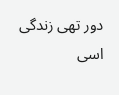دور تھی زندگی اسی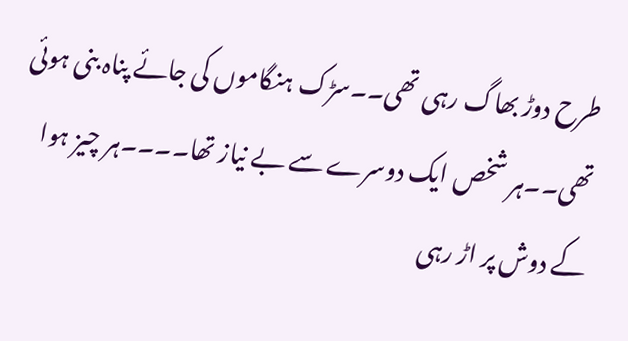طرح دوڑ بھاگ رہی تھی۔۔سڑک ہنگاموں کی جائے پناہ بنی ہوئی تھی۔۔ہر شخص ایک دوسرے سے بے نیاز تھا۔۔۔۔ہر چیز ہوا کے دوش پر اڑ رہی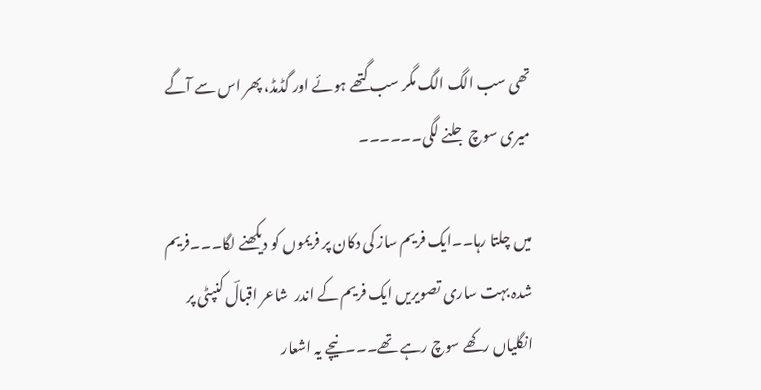تھی سب الگ الگ مگر سب گتھے ہوئے اور گڈمڈ، پھر اس سے آگے میری سوچ جلنے لگی۔۔۔۔۔۔

میں چلتا رہا۔۔ایک فریم ساز کی دکان پر فریموں کو دیکھنے لگا۔۔۔فریم شدہ بہت ساری تصویریں ایک فریم کے اندر  شاعر اقبالؔ کنپٹی پر انگلیاں رکھے سوچ رہے تھے۔۔۔نیچے یہ اشعار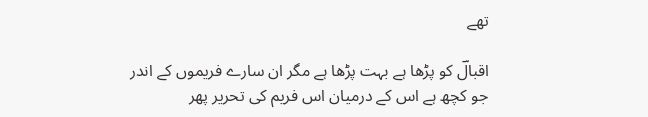تھے

اقبالؔ کو پڑھا ہے بہت پڑھا ہے مگر ان سارے فریموں کے اندر جو کچھ ہے اس کے درمیان اس فریم کی تحریر پھر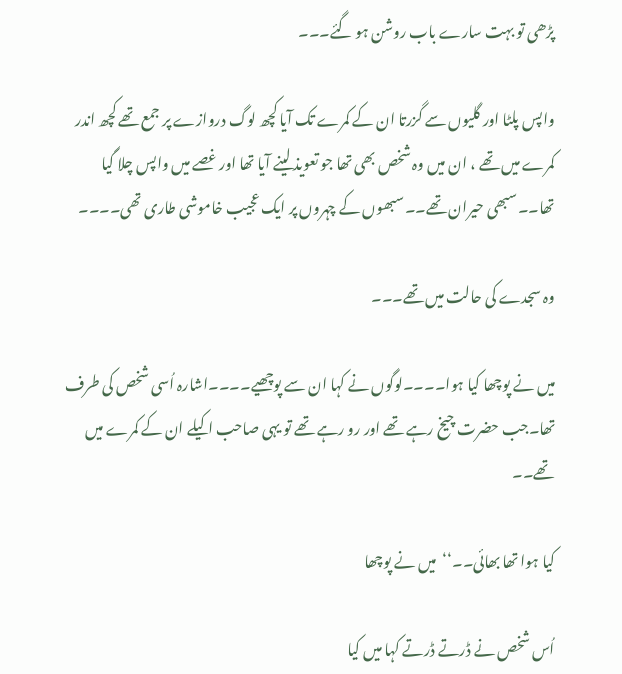پڑھی تو بہت سارے باب روشن ہو گئے۔۔۔

واپس پلٹا اور گلیوں سے گزرتا ان کے کمرے تک آیا کچھ لوگ دروازے پر جمع تھے کچھ اندر کمرے میں تھے ، ان میں وہ شخص بھی تھا جو تعویذ لینے آیا تھا اور غصے میں واپس چلا گیا تھا۔۔سبھی حیران تھے۔۔سبھوں کے چہروں پر ایک عجیب خاموشی طاری تھی۔۔۔۔

وہ سجدے کی حالت میں تھے۔۔۔

میں نے پوچھا کیا ہوا۔۔۔۔لوگوں نے کہا ان سے پوچھیے۔۔۔۔اشارہ اُسی شخص کی طرف تھا۔جب حضرت چیخ رہے تھے اور رو رہے تھے تو یہی صاحب اکیلے ان کے کمرے میں تھے۔۔

کیا ہوا تھا بھائی۔۔‘‘  میں نے پوچھا

اُس شخص نے ڈرتے ڈرتے کہا میں کیا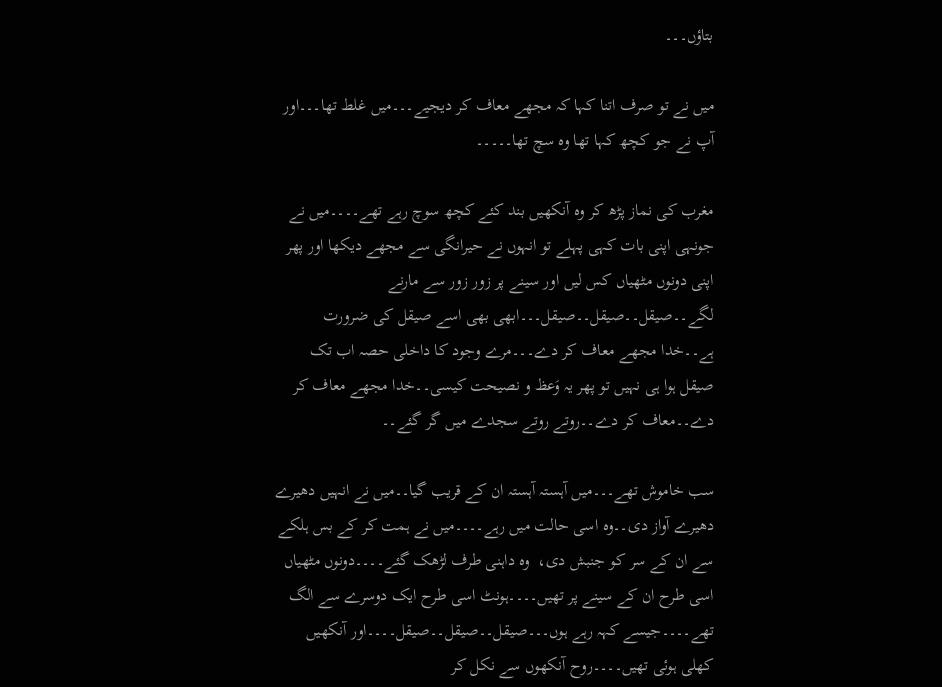بتاؤں۔۔۔

میں نے تو صرف اتنا کہا کہ مجھے معاف کر دیجیے۔۔۔میں غلط تھا۔۔۔اور آپ نے جو کچھ کہا تھا وہ سچ تھا۔۔۔۔۔

مغرب کی نماز پڑھ کر وہ آنکھیں بند کئے کچھ سوچ رہے تھے۔۔۔۔میں نے جونہی اپنی بات کہی پہلے تو انہوں نے حیرانگی سے مجھے دیکھا اور پھر اپنی دونوں مٹھیاں کس لیں اور سینے پر زور زور سے مارنے لگے۔۔صیقل۔۔صیقل۔۔صیقل۔۔۔ابھی بھی اسے صیقل کی ضرورت ہے۔۔خدا مجھے معاف کر دے۔۔۔مرے وجود کا داخلی حصہ اب تک صیقل ہوا ہی نہیں تو پھر یہ وَعظ و نصیحت کیسی۔۔خدا مجھے معاف کر دے۔۔معاف کر دے۔۔روتے روتے سجدے میں گر گئے۔۔

سب خاموش تھے۔۔۔میں آہستہ آہستہ ان کے قریب گیا۔۔میں نے انہیں دھیرے دھیرے آواز دی۔۔وہ اسی حالت میں رہے۔۔۔۔میں نے ہمت کر کے بس ہلکے سے ان کے سر کو جنبش دی،  وہ داہنی طرف لڑھک گئے۔۔۔۔دونوں مٹھیاں اسی طرح ان کے سینے پر تھیں۔۔۔۔ہونٹ اسی طرح ایک دوسرے سے الگ تھے۔۔۔۔جیسے کہہ رہے ہوں۔۔۔صیقل۔۔صیقل۔۔صیقل۔۔۔۔اور آنکھیں کھلی ہوئی تھیں۔۔۔۔روح آنکھوں سے نکل کر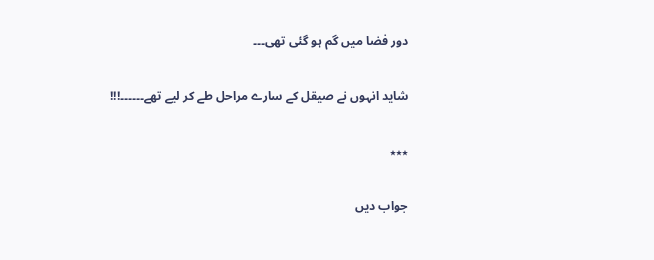دور فضا میں گم ہو گئی تھی۔۔۔

شاید انہوں نے صیقل کے سارے مراحل طے کر لیے تھے۔۔۔۔۔۔!!!

٭٭٭

جواب دیں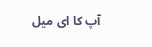آپ کا ای میل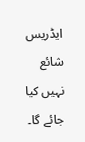ایڈریس شائع نہیں کیا جائے گا۔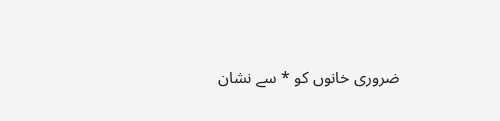ضروری خانوں کو * سے نشان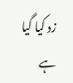زد کیا گیا ہے